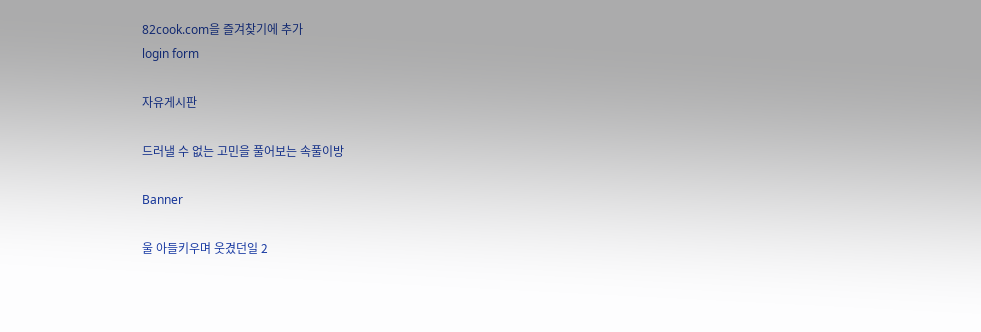82cook.com을 즐겨찾기에 추가
login form

자유게시판

드러낼 수 없는 고민을 풀어보는 속풀이방

Banner

울 아들키우며 웃겼던일 2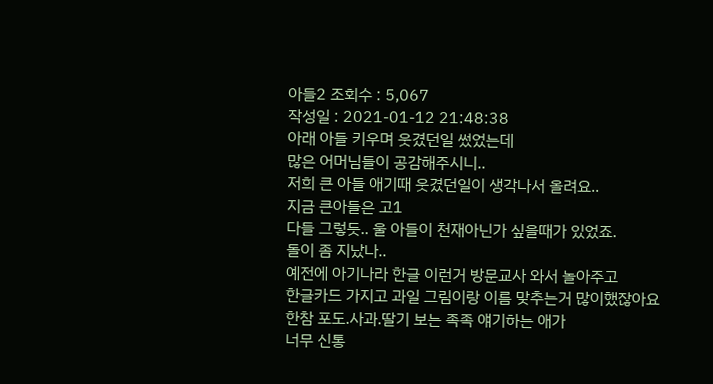아들2 조회수 : 5,067
작성일 : 2021-01-12 21:48:38
아래 아들 키우며 웃겼던일 썼었는데
많은 어머님들이 공감해주시니..
저희 큰 아들 애기때 웃겼던일이 생각나서 올려요..
지금 큰아들은 고1
다들 그렇듯.. 울 아들이 천재아닌가 싶을때가 있었죠.
돌이 좀 지났나..
예전에 아기나라 한글 이런거 방문교사 와서 놀아주고
한글카드 가지고 과일 그림이랑 이름 맞추는거 많이했잖아요
한참 포도.사과.딸기 보는 족족 얘기하는 애가
너무 신통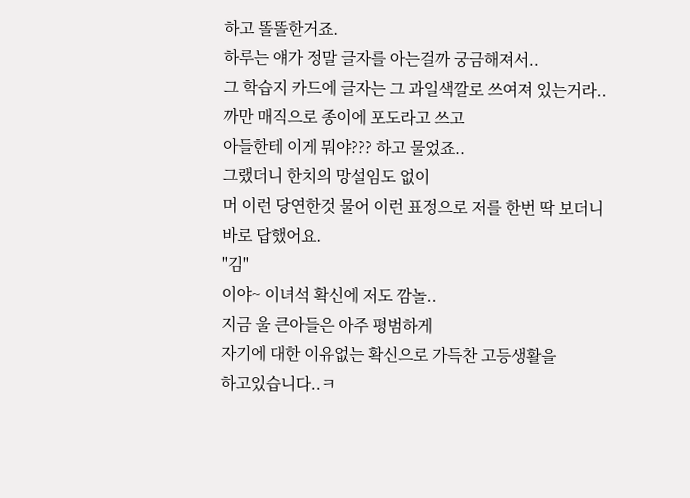하고 똘똘한거죠.
하루는 얘가 정말 글자를 아는걸까 궁금해져서..
그 학습지 카드에 글자는 그 과일색깔로 쓰여져 있는거라..
까만 매직으로 종이에 포도라고 쓰고
아들한테 이게 뭐야??? 하고 물었죠..
그랬더니 한치의 망설임도 없이
머 이런 당연한것 물어 이런 표정으로 저를 한번 딱 보더니
바로 답했어요.
"김"
이야~ 이녀석 확신에 저도 깜놀..
지금 울 큰아들은 아주 평범하게
자기에 대한 이유없는 확신으로 가득찬 고등생활을
하고있습니다..ㅋ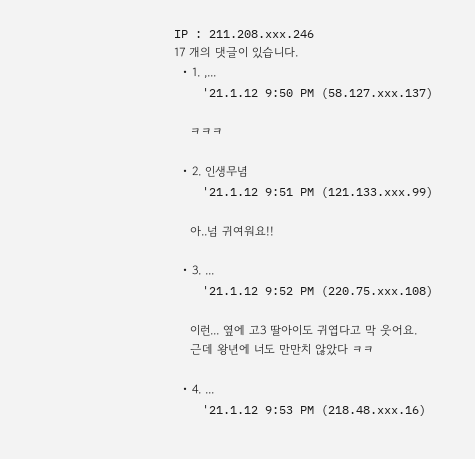IP : 211.208.xxx.246
17 개의 댓글이 있습니다.
  • 1. ,...
    '21.1.12 9:50 PM (58.127.xxx.137)

    ㅋㅋㅋ

  • 2. 인생무념
    '21.1.12 9:51 PM (121.133.xxx.99)

    아..넘 귀여워요!!

  • 3. ...
    '21.1.12 9:52 PM (220.75.xxx.108)

    이런... 옆에 고3 딸아이도 귀엽다고 막 웃어요.
    근데 왕년에 너도 만만치 않았다 ㅋㅋ

  • 4. ...
    '21.1.12 9:53 PM (218.48.xxx.16)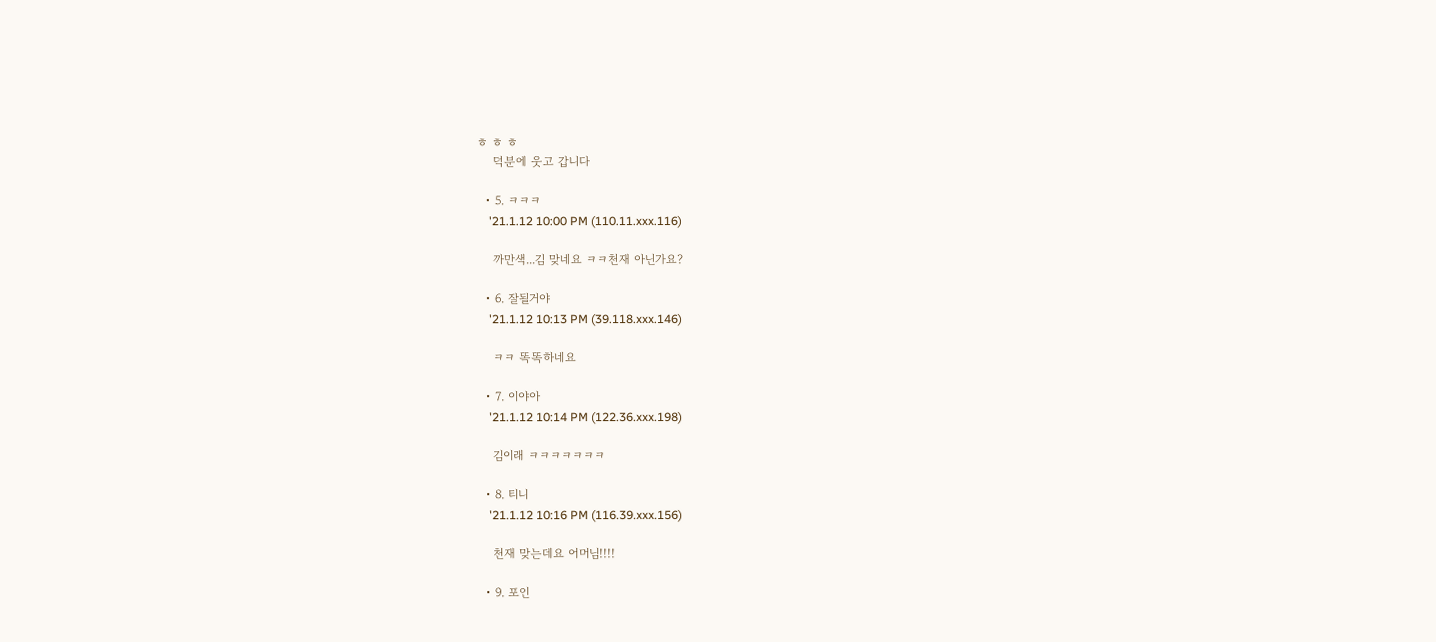ㅎ ㅎ ㅎ
    덕분에 웃고 갑니다

  • 5. ㅋㅋㅋ
    '21.1.12 10:00 PM (110.11.xxx.116)

    까만색...김 맞네요 ㅋㅋ천재 아닌가요?

  • 6. 잘될거야
    '21.1.12 10:13 PM (39.118.xxx.146)

    ㅋㅋ 똑똑하네요

  • 7. 이야아
    '21.1.12 10:14 PM (122.36.xxx.198)

    김이래 ㅋㅋㅋㅋㅋㅋㅋ

  • 8. 티니
    '21.1.12 10:16 PM (116.39.xxx.156)

    천재 맞는데요 어머님!!!!

  • 9. 포인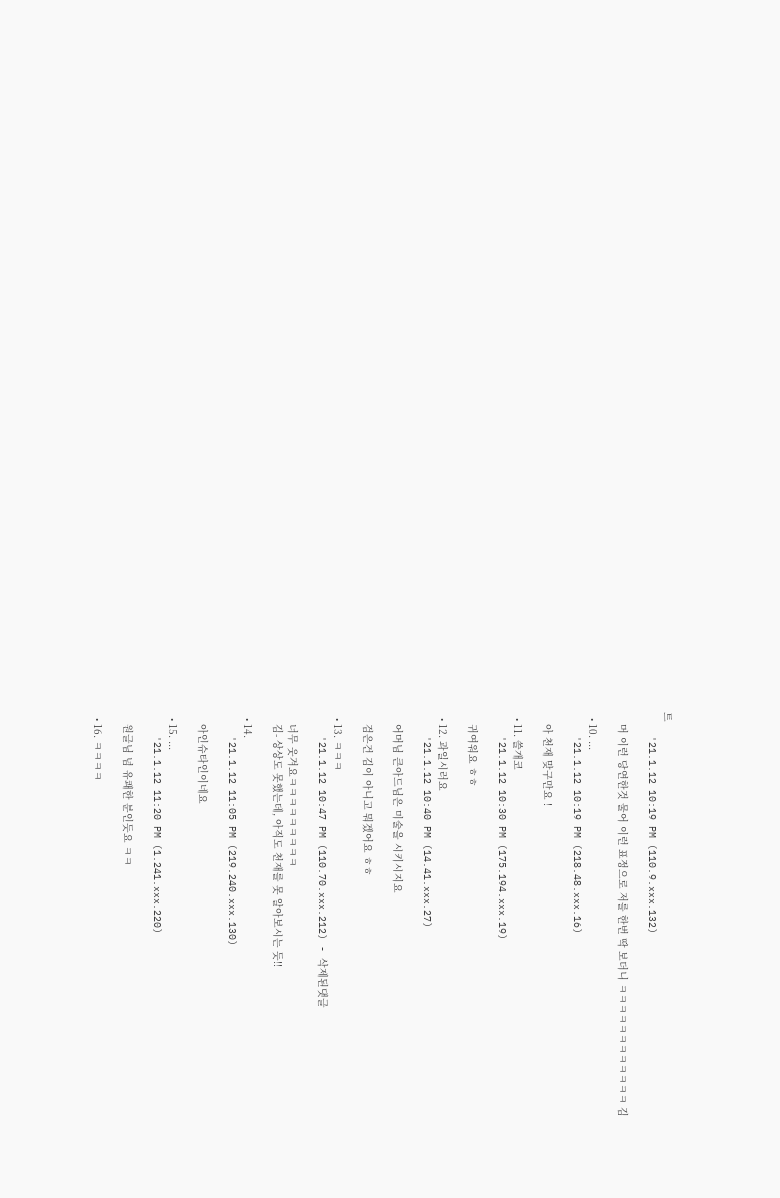트
    '21.1.12 10:19 PM (110.9.xxx.132)

    머 이런 당연한것 물어 이런 표정으로 저를 한번 딱 보더니 ㅋㅋㅋㅋㅋㅋㅋㅋㅋㅋㅋㅋ 김

  • 10. ...
    '21.1.12 10:19 PM (218.48.xxx.16)

    아 천재 맞구만요 !

  • 11. 쓸개코
    '21.1.12 10:30 PM (175.194.xxx.19)

    귀여워요 ㅎㅎ

  • 12. 과일시러요
    '21.1.12 10:40 PM (14.41.xxx.27)

    어머님 큰아드님은 미술을 시키시지요

    검은건 김이 아니고 뭐겠어요 ㅎㅎ

  • 13. ㅋㅋㅋ
    '21.1.12 10:47 PM (110.70.xxx.212) - 삭제된댓글

    너무 웃겨요ㅋㅋㅋㅋㅋㅋㅋㅋㅋ
    김- 상상도 못했는데, 아직도 천재를 못 알아보시는 듯!!

  • 14.
    '21.1.12 11:05 PM (219.240.xxx.130)

    아인슈타인이네요

  • 15. ...
    '21.1.12 11:20 PM (1.241.xxx.220)

    원글님 넘 유쾌한 분인듯요 ㅋㅋ

  • 16. ㅋㅋㅋㅋ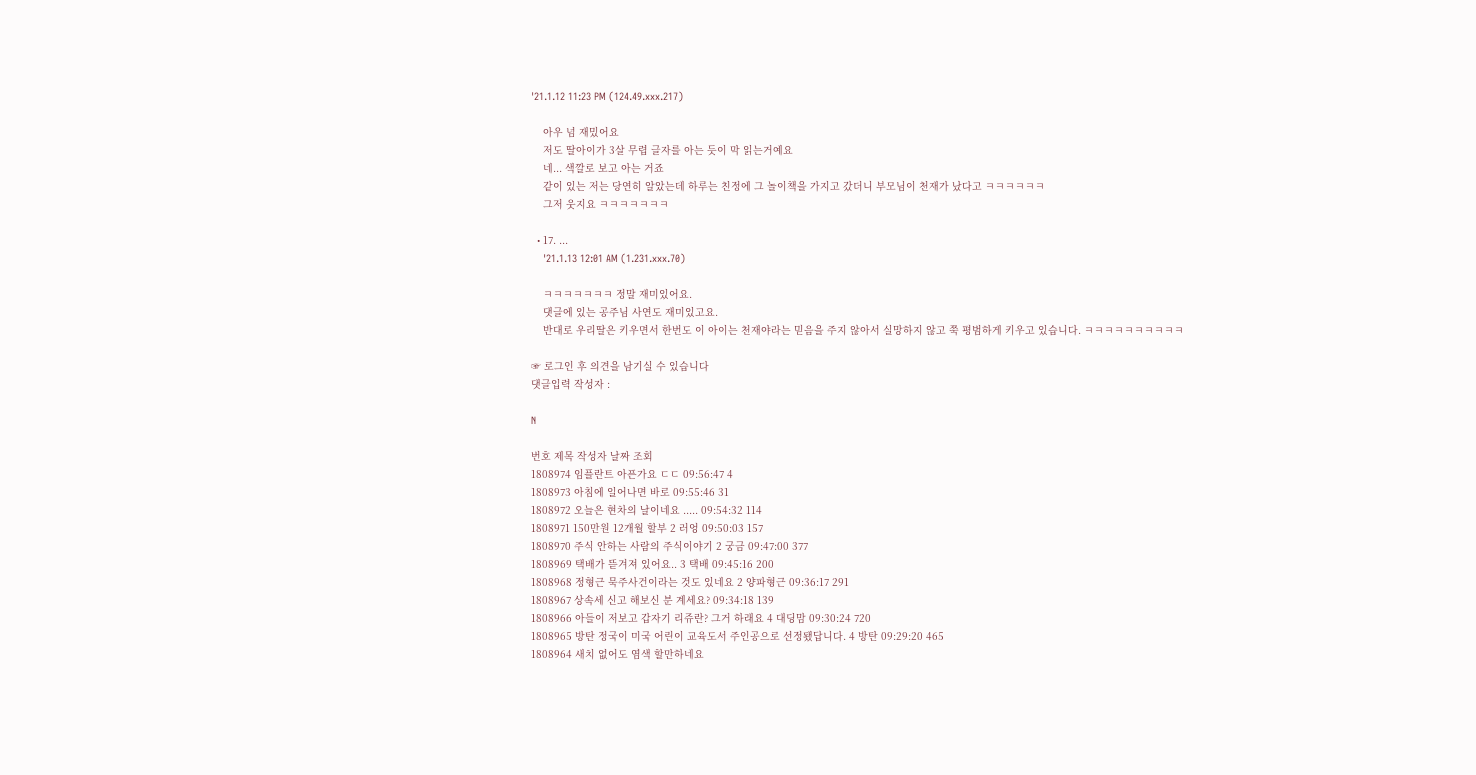'21.1.12 11:23 PM (124.49.xxx.217)

    아우 넘 재밌어요
    저도 딸아이가 3살 무렵 글자를 아는 듯이 막 읽는거예요
    네... 색깔로 보고 아는 거죠
    같이 있는 저는 당연히 알았는데 하루는 친정에 그 놀이책을 가지고 갔더니 부모님이 천재가 났다고 ㅋㅋㅋㅋㅋㅋ
    그저 웃지요 ㅋㅋㅋㅋㅋㅋㅋ

  • 17. ...
    '21.1.13 12:01 AM (1.231.xxx.70)

    ㅋㅋㅋㅋㅋㅋㅋ 정말 재미있어요.
    댓글에 있는 공주님 사연도 재미있고요.
    반대로 우리딸은 키우면서 한번도 이 아이는 천재야라는 믿음을 주지 않아서 실망하지 않고 쭉 평범하게 키우고 있습니다. ㅋㅋㅋㅋㅋㅋㅋㅋㅋㅋ

☞ 로그인 후 의견을 남기실 수 있습니다
댓글입력 작성자 :

N

번호 제목 작성자 날짜 조회
1808974 임플란트 아픈가요 ㄷㄷ 09:56:47 4
1808973 아침에 일어나면 바로 09:55:46 31
1808972 오늘은 현차의 날이네요 ..... 09:54:32 114
1808971 150만원 12개월 할부 2 러엉 09:50:03 157
1808970 주식 안하는 사람의 주식이야기 2 궁금 09:47:00 377
1808969 택배가 뜯겨져 있어요.. 3 택배 09:45:16 200
1808968 정형근 묵주사건이라는 것도 있네요 2 양파형근 09:36:17 291
1808967 상속세 신고 해보신 분 계세요? 09:34:18 139
1808966 아들이 저보고 갑자기 리쥬란? 그거 하래요 4 대딩맘 09:30:24 720
1808965 방탄 정국이 미국 어린이 교육도서 주인공으로 선정됐답니다. 4 방탄 09:29:20 465
1808964 새치 없어도 염색 할만하네요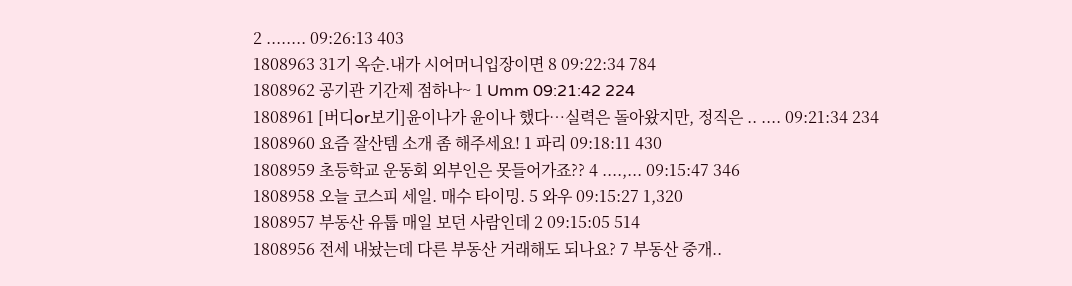2 ........ 09:26:13 403
1808963 31기 옥순.내가 시어머니입장이면 8 09:22:34 784
1808962 공기관 기간제 점하나~ 1 Umm 09:21:42 224
1808961 [버디or보기]윤이나가 윤이나 했다…실력은 돌아왔지만, 정직은 .. .... 09:21:34 234
1808960 요즘 잘산템 소개 좀 해주세요! 1 파리 09:18:11 430
1808959 초등학교 운동회 외부인은 못들어가죠?? 4 ....,... 09:15:47 346
1808958 오늘 코스피 세일. 매수 타이밍. 5 와우 09:15:27 1,320
1808957 부동산 유툽 매일 보던 사람인데 2 09:15:05 514
1808956 전세 내놨는데 다른 부동산 거래해도 되나요? 7 부동산 중개..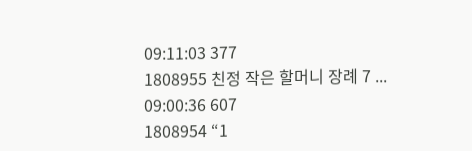09:11:03 377
1808955 친정 작은 할머니 장례 7 ... 09:00:36 607
1808954 “1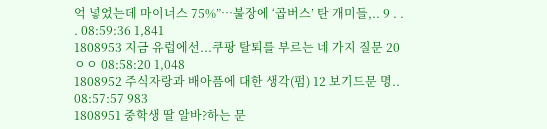억 넣었는데 마이너스 75%”…불장에 ‘곱버스’ 탄 개미들,.. 9 . . . 08:59:36 1,841
1808953 지금 유럽에선...쿠팡 탈퇴를 부르는 네 가지 질문 20 ㅇㅇ 08:58:20 1,048
1808952 주식자랑과 배아픔에 대한 생각(펌) 12 보기드문 명.. 08:57:57 983
1808951 중학생 딸 알바?하는 문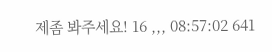제좀 봐주세요! 16 ,,, 08:57:02 641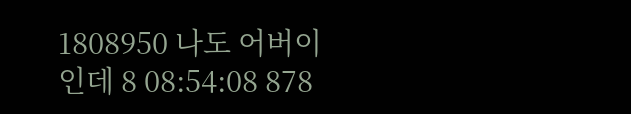1808950 나도 어버이 인데 8 08:54:08 878